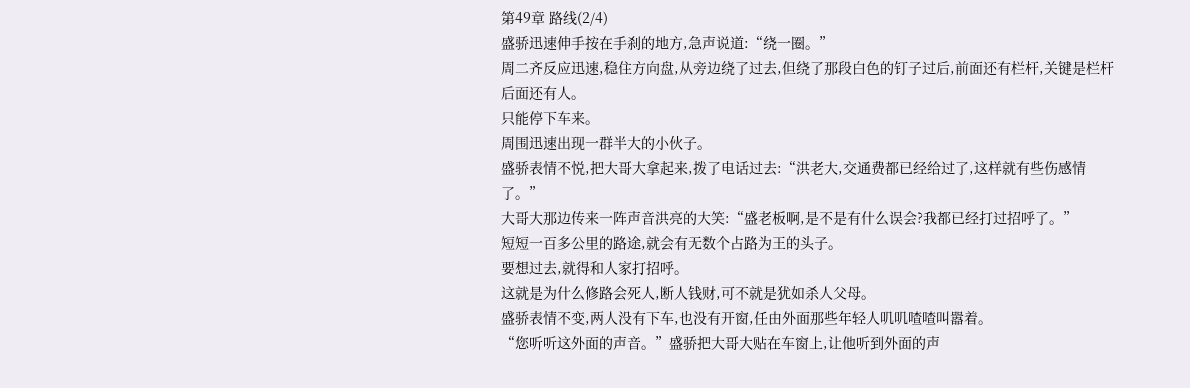第49章 路线(2/4)
盛骄迅速伸手按在手刹的地方,急声说道:“绕一圈。”
周二齐反应迅速,稳住方向盘,从旁边绕了过去,但绕了那段白色的钉子过后,前面还有栏杆,关键是栏杆后面还有人。
只能停下车来。
周围迅速出现一群半大的小伙子。
盛骄表情不悦,把大哥大拿起来,拨了电话过去:“洪老大,交通费都已经给过了,这样就有些伤感情了。”
大哥大那边传来一阵声音洪亮的大笑:“盛老板啊,是不是有什么误会?我都已经打过招呼了。”
短短一百多公里的路途,就会有无数个占路为王的头子。
要想过去,就得和人家打招呼。
这就是为什么修路会死人,断人钱财,可不就是犹如杀人父母。
盛骄表情不变,两人没有下车,也没有开窗,任由外面那些年轻人叽叽喳喳叫嚣着。
“您听听这外面的声音。”盛骄把大哥大贴在车窗上,让他听到外面的声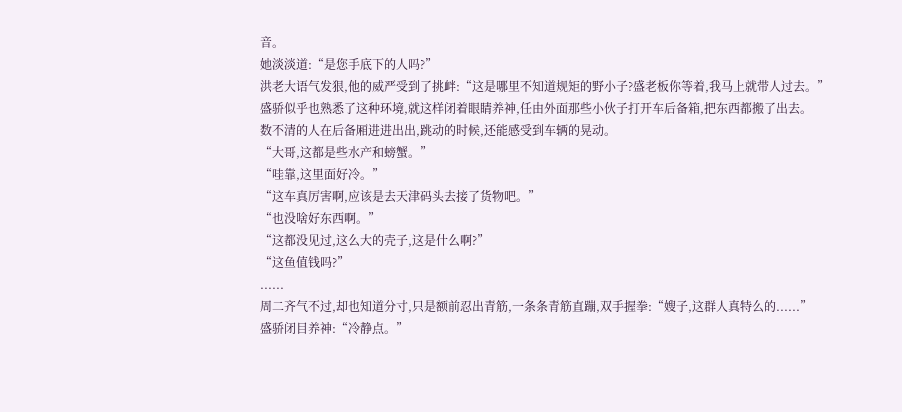音。
她淡淡道:“是您手底下的人吗?”
洪老大语气发狠,他的威严受到了挑衅:“这是哪里不知道规矩的野小子?盛老板你等着,我马上就带人过去。”
盛骄似乎也熟悉了这种环境,就这样闭着眼睛养神,任由外面那些小伙子打开车后备箱,把东西都搬了出去。
数不清的人在后备厢进进出出,跳动的时候,还能感受到车辆的晃动。
“大哥,这都是些水产和螃蟹。”
“哇靠,这里面好冷。”
“这车真厉害啊,应该是去天津码头去接了货物吧。”
“也没啥好东西啊。”
“这都没见过,这么大的壳子,这是什么啊?”
“这鱼值钱吗?”
......
周二齐气不过,却也知道分寸,只是额前忍出青筋,一条条青筋直蹦,双手握拳:“嫂子,这群人真特么的......”
盛骄闭目养神:“冷静点。”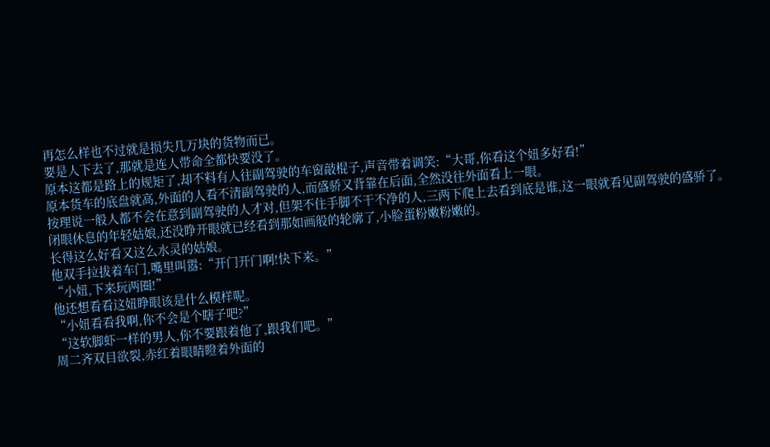再怎么样也不过就是损失几万块的货物而已。
要是人下去了,那就是连人带命全都快要没了。
原本这都是路上的规矩了,却不料有人往副驾驶的车窗敲棍子,声音带着调笑:“大哥,你看这个妞多好看!”
原本货车的底盘就高,外面的人看不清副驾驶的人,而盛骄又背靠在后面,全然没往外面看上一眼。
按理说一般人都不会在意到副驾驶的人才对,但架不住手脚不干不净的人,三两下爬上去看到底是谁,这一眼就看见副驾驶的盛骄了。
闭眼休息的年轻姑娘,还没睁开眼就已经看到那如画般的轮廓了,小脸蛋粉嫩粉嫩的。
长得这么好看又这么水灵的姑娘。
他双手拉拔着车门,嘴里叫嚣:“开门开门啊!快下来。”
“小妞,下来玩两圈!”
他还想看看这妞睁眼该是什么模样呢。
“小妞看看我啊,你不会是个瞎子吧?”
“这软脚虾一样的男人,你不要跟着他了,跟我们吧。”
周二齐双目欲裂,赤红着眼睛瞪着外面的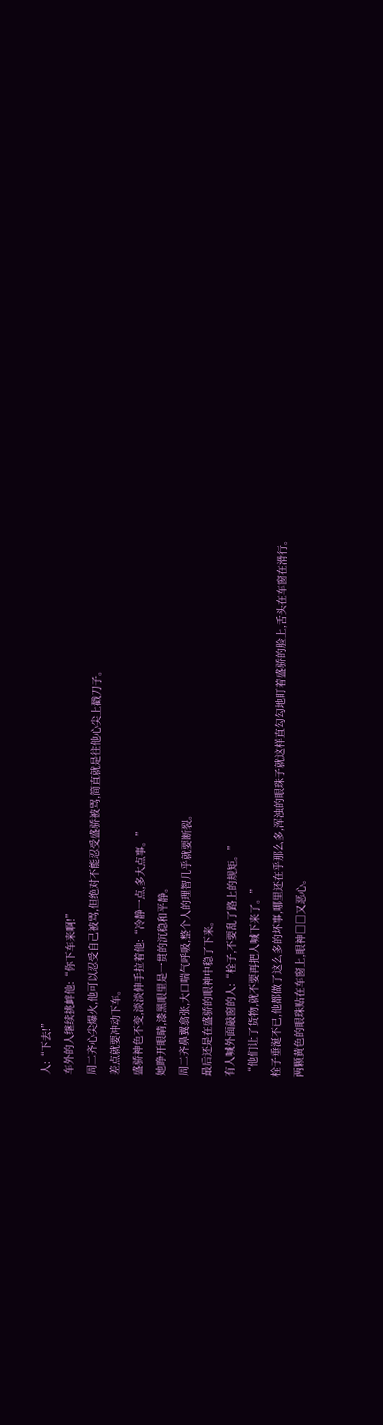人:“下去!”
车外的人继续挑衅他:“你下车来啊!”
周二齐心尖爆火,他可以忍受自己被骂,但绝对不能忍受盛骄被骂,简直就是往他心尖上戳刀子。
差点就要冲动下车。
盛骄神色不变,淡淡伸手拉着他:“冷静一点,多大点事。”
她睁开眼睛,漆黑眼里是一贯的沉稳和平静。
周二齐鼻翼翕张,大口喘气呼吸,整个人的理智几乎就要断裂。
最后还是在盛骄的眼神中稳了下来。
有人喊外面敲窗的人:“栓子,不要乱了路上的规矩。”
“他们让了货物,就不要再把人喊下来了。”
栓子垂涎不已,他都做了这么多的坏事,哪里还在乎那么多,浑浊的眼珠子就这样直勾勾地盯着盛骄的脸上,舌头在车窗在滑行。
两颗黄色的眼珠贴在车窗上,眼神□□又恶心。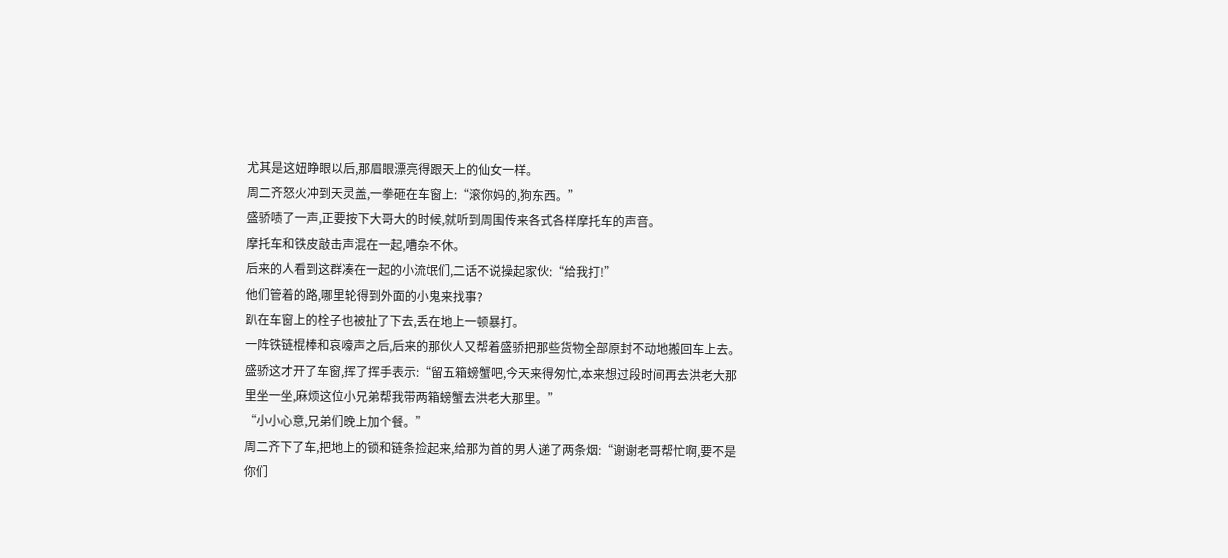尤其是这妞睁眼以后,那眉眼漂亮得跟天上的仙女一样。
周二齐怒火冲到天灵盖,一拳砸在车窗上:“滚你妈的,狗东西。”
盛骄啧了一声,正要按下大哥大的时候,就听到周围传来各式各样摩托车的声音。
摩托车和铁皮敲击声混在一起,嘈杂不休。
后来的人看到这群凑在一起的小流氓们,二话不说操起家伙:“给我打!”
他们管着的路,哪里轮得到外面的小鬼来找事?
趴在车窗上的栓子也被扯了下去,丢在地上一顿暴打。
一阵铁链棍棒和哀嚎声之后,后来的那伙人又帮着盛骄把那些货物全部原封不动地搬回车上去。
盛骄这才开了车窗,挥了挥手表示:“留五箱螃蟹吧,今天来得匆忙,本来想过段时间再去洪老大那里坐一坐,麻烦这位小兄弟帮我带两箱螃蟹去洪老大那里。”
“小小心意,兄弟们晚上加个餐。”
周二齐下了车,把地上的锁和链条捡起来,给那为首的男人递了两条烟:“谢谢老哥帮忙啊,要不是你们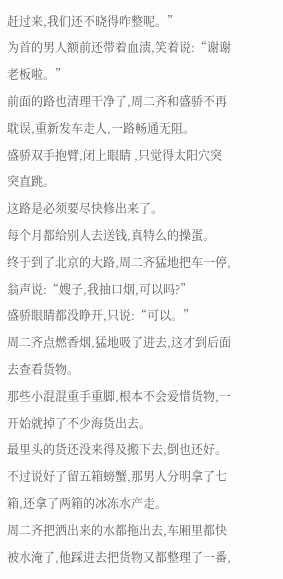赶过来,我们还不晓得咋整呢。”
为首的男人额前还带着血渍,笑着说:“谢谢老板啦。”
前面的路也清理干净了,周二齐和盛骄不再耽误,重新发车走人,一路畅通无阻。
盛骄双手抱臂,闭上眼睛 ,只觉得太阳穴突突直跳。
这路是必须要尽快修出来了。
每个月都给别人去送钱,真特么的操蛋。
终于到了北京的大路,周二齐猛地把车一停,翁声说:“嫂子,我抽口烟,可以吗?”
盛骄眼睛都没睁开,只说:“可以。”
周二齐点燃香烟,猛地吸了进去,这才到后面去查看货物。
那些小混混重手重脚,根本不会爱惜货物,一开始就掉了不少海货出去。
最里头的货还没来得及搬下去,倒也还好。
不过说好了留五箱螃蟹,那男人分明拿了七箱,还拿了两箱的冰冻水产走。
周二齐把洒出来的水都拖出去,车厢里都快被水淹了,他踩进去把货物又都整理了一番,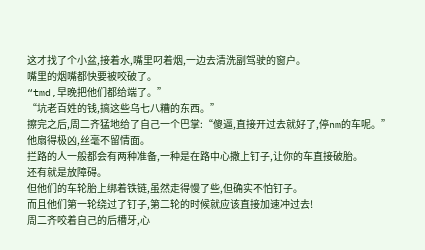这才找了个小盆,接着水,嘴里叼着烟,一边去清洗副驾驶的窗户。
嘴里的烟嘴都快要被咬破了。
“tmd,早晚把他们都给端了。”
“坑老百姓的钱,搞这些乌七八糟的东西。”
擦完之后,周二齐猛地给了自己一个巴掌:“傻逼,直接开过去就好了,停nm的车呢。”
他扇得极凶,丝毫不留情面。
拦路的人一般都会有两种准备,一种是在路中心撒上钉子,让你的车直接破胎。
还有就是放障碍。
但他们的车轮胎上绑着铁链,虽然走得慢了些,但确实不怕钉子。
而且他们第一轮绕过了钉子,第二轮的时候就应该直接加速冲过去!
周二齐咬着自己的后槽牙,心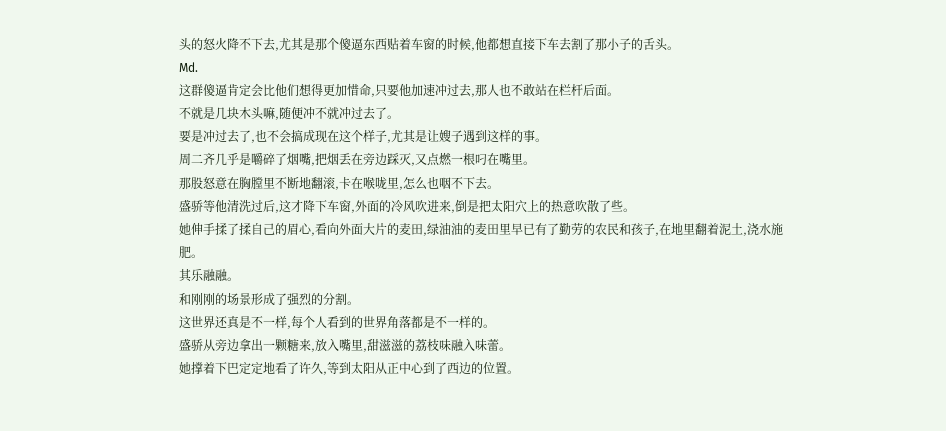头的怒火降不下去,尤其是那个傻逼东西贴着车窗的时候,他都想直接下车去割了那小子的舌头。
Md.
这群傻逼肯定会比他们想得更加惜命,只要他加速冲过去,那人也不敢站在栏杆后面。
不就是几块木头嘛,随便冲不就冲过去了。
要是冲过去了,也不会搞成现在这个样子,尤其是让嫂子遇到这样的事。
周二齐几乎是嚼碎了烟嘴,把烟丢在旁边踩灭,又点燃一根叼在嘴里。
那股怒意在胸膛里不断地翻滚,卡在喉咙里,怎么也咽不下去。
盛骄等他清洗过后,这才降下车窗,外面的冷风吹进来,倒是把太阳穴上的热意吹散了些。
她伸手揉了揉自己的眉心,看向外面大片的麦田,绿油油的麦田里早已有了勤劳的农民和孩子,在地里翻着泥土,浇水施肥。
其乐融融。
和刚刚的场景形成了强烈的分割。
这世界还真是不一样,每个人看到的世界角落都是不一样的。
盛骄从旁边拿出一颗糖来,放入嘴里,甜滋滋的荔枝味融入味蕾。
她撑着下巴定定地看了许久,等到太阳从正中心到了西边的位置。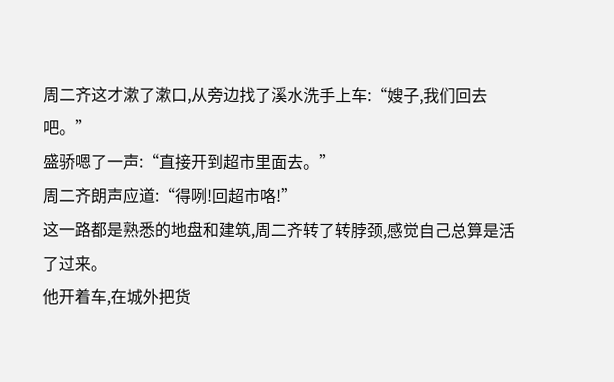周二齐这才漱了漱口,从旁边找了溪水洗手上车:“嫂子,我们回去吧。”
盛骄嗯了一声:“直接开到超市里面去。”
周二齐朗声应道:“得咧!回超市咯!”
这一路都是熟悉的地盘和建筑,周二齐转了转脖颈,感觉自己总算是活了过来。
他开着车,在城外把货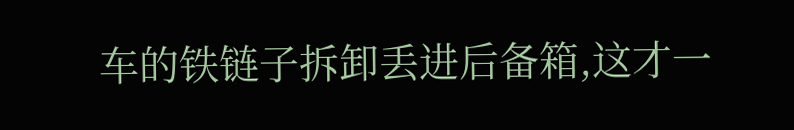车的铁链子拆卸丢进后备箱,这才一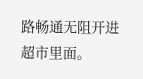路畅通无阻开进超市里面。